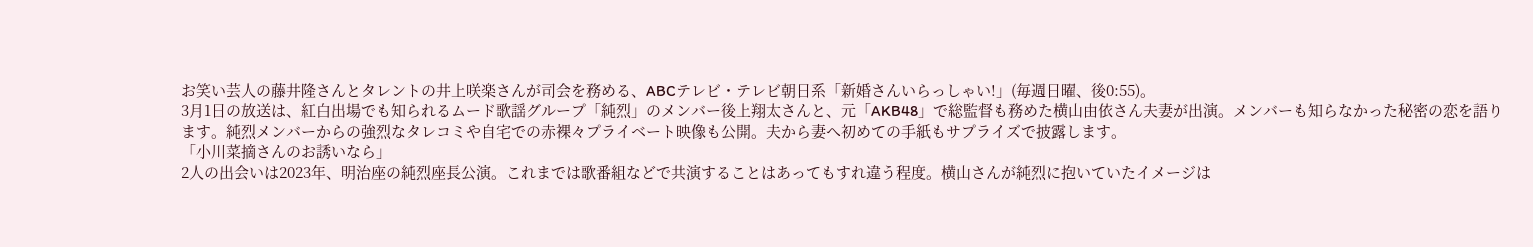お笑い芸人の藤井隆さんとタレントの井上咲楽さんが司会を務める、ABCテレビ・テレビ朝日系「新婚さんいらっしゃい!」(毎週日曜、後0:55)。
3月1日の放送は、紅白出場でも知られるムード歌謡グループ「純烈」のメンバー後上翔太さんと、元「AKB48」で総監督も務めた横山由依さん夫妻が出演。メンバーも知らなかった秘密の恋を語ります。純烈メンバーからの強烈なタレコミや自宅での赤裸々プライベート映像も公開。夫から妻へ初めての手紙もサプライズで披露します。
「小川菜摘さんのお誘いなら」
2人の出会いは2023年、明治座の純烈座長公演。これまでは歌番組などで共演することはあってもすれ違う程度。横山さんが純烈に抱いていたイメージは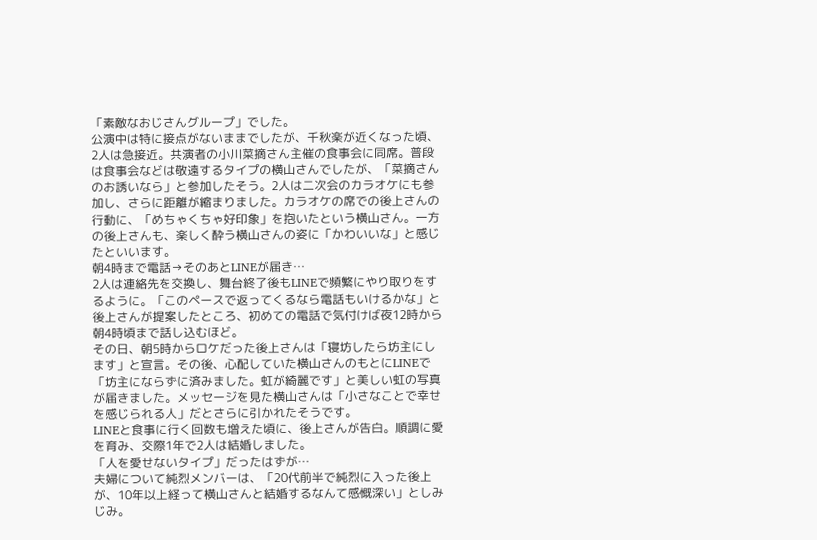「素敵なおじさんグループ」でした。
公演中は特に接点がないままでしたが、千秋楽が近くなった頃、2人は急接近。共演者の小川菜摘さん主催の食事会に同席。普段は食事会などは敬遠するタイプの横山さんでしたが、「菜摘さんのお誘いなら」と参加したそう。2人は二次会のカラオケにも参加し、さらに距離が縮まりました。カラオケの席での後上さんの行動に、「めちゃくちゃ好印象」を抱いたという横山さん。一方の後上さんも、楽しく酔う横山さんの姿に「かわいいな」と感じたといいます。
朝4時まで電話→そのあとLINEが届き…
2人は連絡先を交換し、舞台終了後もLINEで頻繁にやり取りをするように。「このペースで返ってくるなら電話もいけるかな」と後上さんが提案したところ、初めての電話で気付けば夜12時から朝4時頃まで話し込むほど。
その日、朝5時からロケだった後上さんは「寝坊したら坊主にします」と宣言。その後、心配していた横山さんのもとにLINEで「坊主にならずに済みました。虹が綺麗です」と美しい虹の写真が届きました。メッセージを見た横山さんは「小さなことで幸せを感じられる人」だとさらに引かれたそうです。
LINEと食事に行く回数も増えた頃に、後上さんが告白。順調に愛を育み、交際1年で2人は結婚しました。
「人を愛せないタイプ」だったはずが…
夫婦について純烈メンバーは、「20代前半で純烈に入った後上が、10年以上経って横山さんと結婚するなんて感慨深い」としみじみ。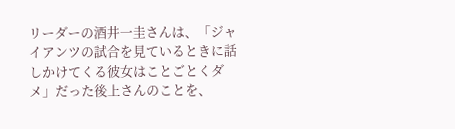リーダーの酒井一圭さんは、「ジャイアンツの試合を見ているときに話しかけてくる彼女はことごとくダメ」だった後上さんのことを、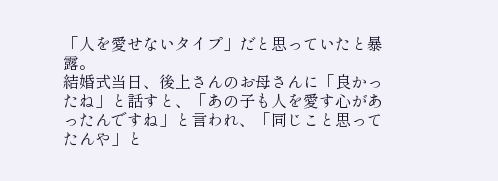「人を愛せないタイプ」だと思っていたと暴露。
結婚式当日、後上さんのお母さんに「良かったね」と話すと、「あの子も人を愛す心があったんですね」と言われ、「同じこと思ってたんや」と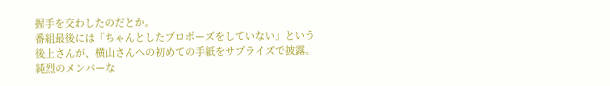握手を交わしたのだとか。
番組最後には「ちゃんとしたプロポーズをしていない」という後上さんが、横山さんへの初めての手紙をサプライズで披露。純烈のメンバーな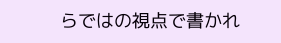らではの視点で書かれ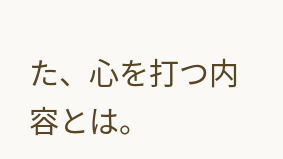た、心を打つ内容とは。